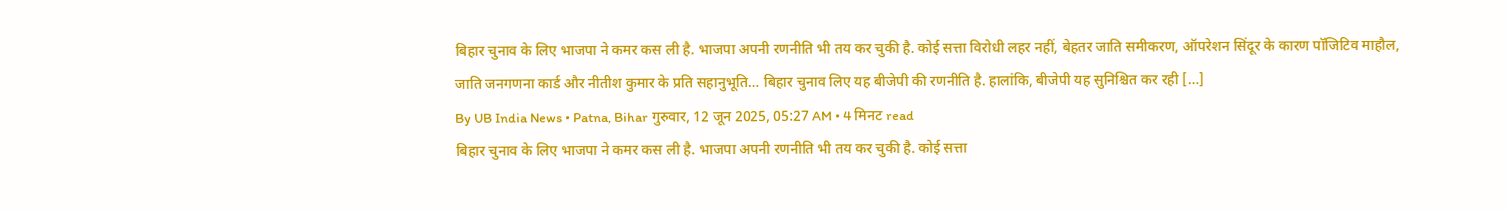बिहार चुनाव के लिए भाजपा ने कमर कस ली है. भाजपा अपनी रणनीति भी तय कर चुकी है. कोई सत्ता विरोधी लहर नहीं, बेहतर जाति समीकरण, ऑपरेशन सिंदूर के कारण पॉजिटिव माहौल, जाति जनगणना कार्ड और नीतीश कुमार के प्रति सहानुभूति… बिहार चुनाव लिए यह बीजेपी की रणनीति है. हालांकि, बीजेपी यह सुनिश्चित कर रही […]
By UB India News • Patna, Bihar गुरुवार, 12 जून 2025, 05:27 AM • 4 मिनट read
बिहार चुनाव के लिए भाजपा ने कमर कस ली है. भाजपा अपनी रणनीति भी तय कर चुकी है. कोई सत्ता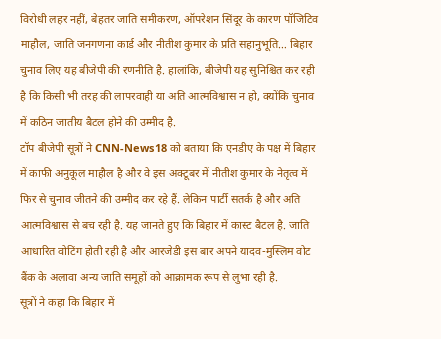विरोधी लहर नहीं, बेहतर जाति समीकरण, ऑपरेशन सिंदूर के कारण पॉजिटिव माहौल, जाति जनगणना कार्ड और नीतीश कुमार के प्रति सहानुभूति… बिहार चुनाव लिए यह बीजेपी की रणनीति है. हालांकि, बीजेपी यह सुनिश्चित कर रही है कि किसी भी तरह की लापरवाही या अति आत्मविश्वास न हो, क्योंकि चुनाव में कठिन जातीय बैटल होने की उम्मीद है.
टॉप बीजेपी सूत्रों ने CNN-News18 को बताया कि एनडीए के पक्ष में बिहार में काफी अनुकूल माहौल है और वे इस अक्टूबर में नीतीश कुमार के नेतृत्व में फिर से चुनाव जीतने की उम्मीद कर रहे हैं. लेकिन पार्टी सतर्क है और अति आत्मविश्वास से बच रही है. यह जानते हुए कि बिहार में कास्ट बैटल है. जाति आधारित वोटिंग होती रही है और आरजेडी इस बार अपने यादव-मुस्लिम वोट बैंक के अलावा अन्य जाति समूहों को आक्रामक रूप से लुभा रही है.
सूत्रों ने कहा कि बिहार में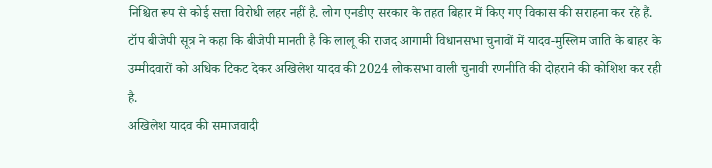निश्चित रूप से कोई सत्ता विरोधी लहर नहीं है. लोग एनडीए सरकार के तहत बिहार में किए गए विकास की सराहना कर रहे हैं. टॉप बीजेपी सूत्र ने कहा कि बीजेपी मानती है कि लालू की राजद आगामी विधानसभा चुनावों में यादव-मुस्लिम जाति के बाहर के उम्मीदवारों को अधिक टिकट देकर अखिलेश यादव की 2024 लोकसभा वाली चुनावी रणनीति की दोहराने की कोशिश कर रही है.
अखिलेश यादव की समाजवादी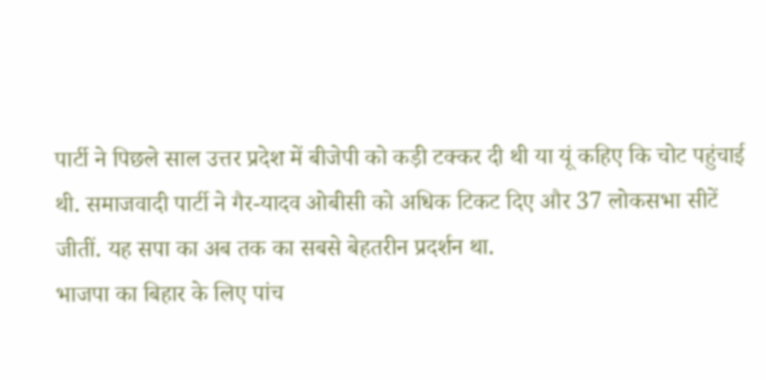पार्टी ने पिछले साल उत्तर प्रदेश में बीजेपी को कड़ी टक्कर दी थी या यूं कहिए कि चोट पहुंचाई थी. समाजवादी पार्टी ने गैर-यादव ओबीसी को अधिक टिकट दिए और 37 लोकसभा सीटें जीतीं. यह सपा का अब तक का सबसे बेहतरीन प्रदर्शन था.
भाजपा का बिहार के लिए पांच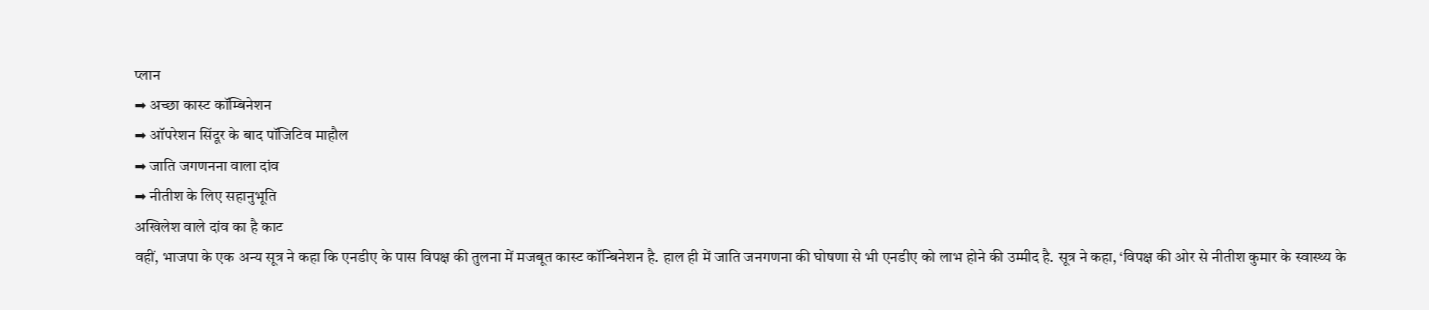प्लान
➡ अच्छा कास्ट कॉम्बिनेशन
➡ ऑपरेशन सिंदूर के बाद पॉजिटिव माहौल
➡ जाति जगणनना वाला दांव
➡ नीतीश के लिए सहानुभूति
अखिलेश वाले दांव का है काट
वहीं, भाजपा के एक अन्य सूत्र ने कहा कि एनडीए के पास विपक्ष की तुलना में मजबूत कास्ट कॉन्बिनेशन है. हाल ही में जाति जनगणना की घोषणा से भी एनडीए को लाभ होने की उम्मीद है. सूत्र ने कहा, ‘विपक्ष की ओर से नीतीश कुमार के स्वास्थ्य के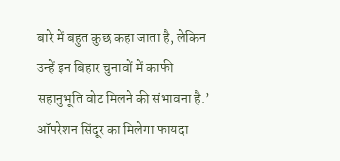बारे में बहुत कुछ कहा जाता है, लेकिन उन्हें इन बिहार चुनावों में काफी सहानुभूति वोट मिलने की संभावना है.’
ऑपरेशन सिंदूर का मिलेगा फायदा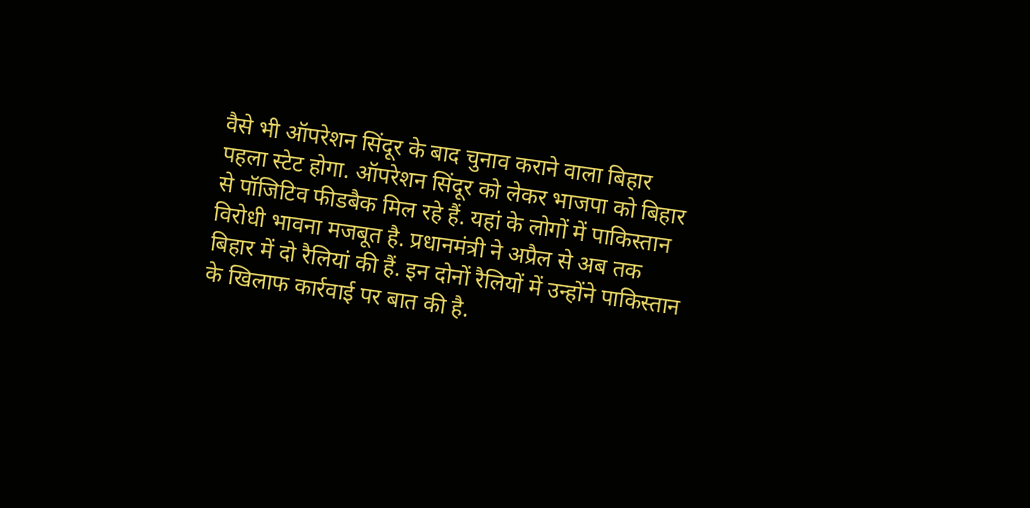वैसे भी ऑपरेशन सिंदूर के बाद चुनाव कराने वाला बिहार पहला स्टेट होगा. ऑपरेशन सिंदूर को लेकर भाजपा को बिहार से पॉजिटिव फीडबैक मिल रहे हैं. यहां के लोगों में पाकिस्तान विरोधी भावना मजबूत है. प्रधानमंत्री ने अप्रैल से अब तक बिहार में दो रैलियां की हैं. इन दोनों रैलियों में उन्होंने पाकिस्तान के खिलाफ कार्रवाई पर बात की है.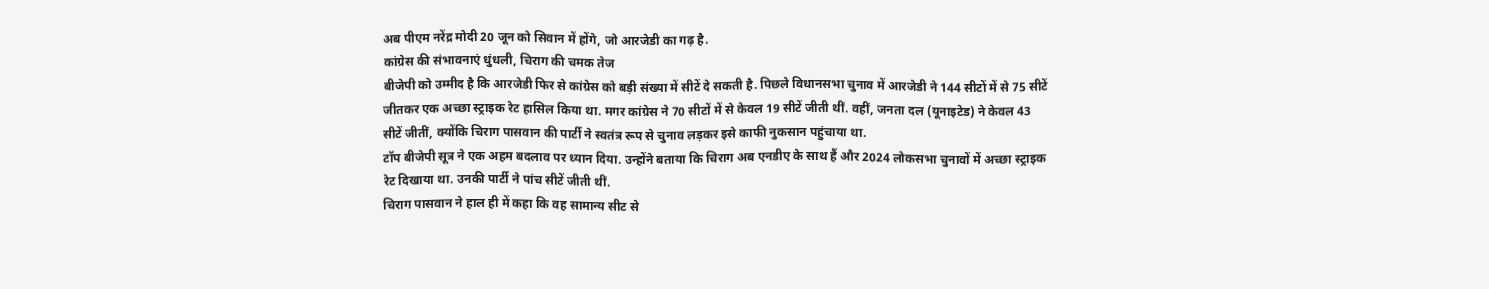अब पीएम नरेंद्र मोदी 20 जून को सिवान में होंगे, जो आरजेडी का गढ़ है.
कांग्रेस की संभावनाएं धुंधली, चिराग की चमक तेज
बीजेपी को उम्मीद है कि आरजेडी फिर से कांग्रेस को बड़ी संख्या में सीटें दे सकती है. पिछले विधानसभा चुनाव में आरजेडी ने 144 सीटों में से 75 सीटें जीतकर एक अच्छा स्ट्राइक रेट हासिल किया था. मगर कांग्रेस ने 70 सीटों में से केवल 19 सीटें जीती थीं. वहीं, जनता दल (यूनाइटेड) ने केवल 43 सीटें जीतीं, क्योंकि चिराग पासवान की पार्टी ने स्वतंत्र रूप से चुनाव लड़कर इसे काफी नुकसान पहुंचाया था.
टॉप बीजेपी सूत्र ने एक अहम बदलाव पर ध्यान दिया. उन्होंने बताया कि चिराग अब एनडीए के साथ हैं और 2024 लोकसभा चुनावों में अच्छा स्ट्राइक रेट दिखाया था. उनकी पार्टी ने पांच सीटें जीती थीं.
चिराग पासवान ने हाल ही में कहा कि वह सामान्य सीट से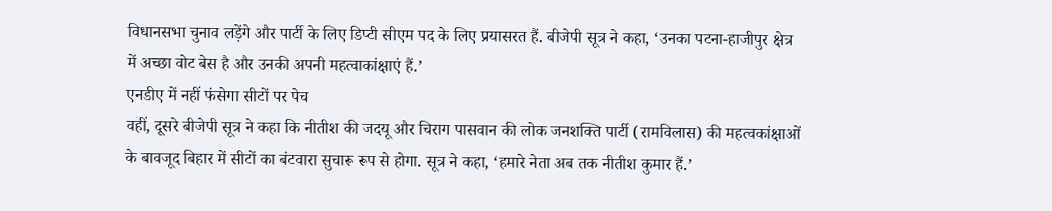विधानसभा चुनाव लड़ेंगे और पार्टी के लिए डिप्टी सीएम पद के लिए प्रयासरत हैं. बीजेपी सूत्र ने कहा, ‘उनका पटना-हाजीपुर क्षेत्र में अच्छा वोट बेस है और उनकी अपनी महत्वाकांक्षाएं हैं.’
एनडीए में नहीं फंसेगा सीटों पर पेच
वहीं, दूसरे बीजेपी सूत्र ने कहा कि नीतीश की जदयू और चिराग पासवान की लोक जनशक्ति पार्टी (रामविलास) की महत्वकांक्षाओं के बावजूद बिहार में सीटों का बंटवारा सुचारू रूप से होगा. सूत्र ने कहा, ‘हमारे नेता अब तक नीतीश कुमार हैं.’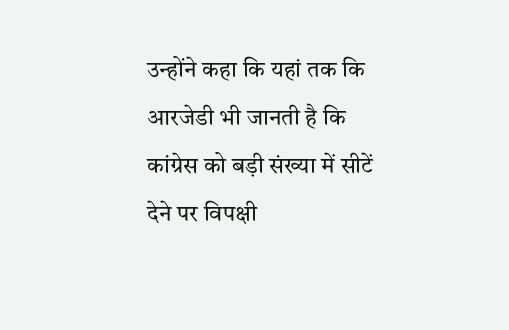उन्होंने कहा कि यहां तक कि आरजेडी भी जानती है कि कांग्रेस को बड़ी संख्या में सीटें देने पर विपक्षी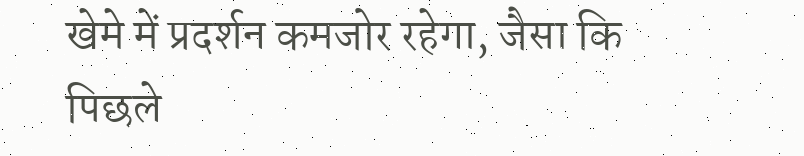खेमे में प्रदर्शन कमजोर रहेगा, जैसा कि पिछले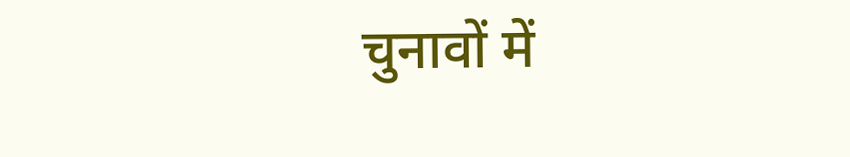चुनावों में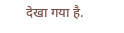देखा गया है.